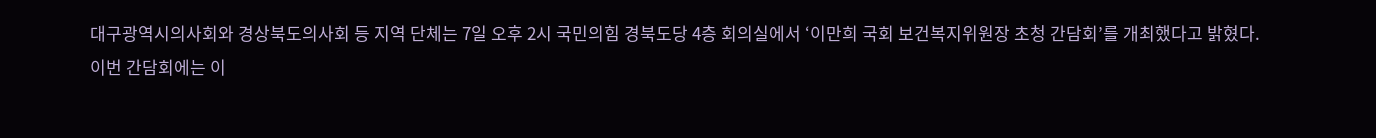대구광역시의사회와 경상북도의사회 등 지역 단체는 7일 오후 2시 국민의힘 경북도당 4층 회의실에서 ‘이만희 국회 보건복지위원장 초청 간담회’를 개최했다고 밝혔다.
이번 간담회에는 이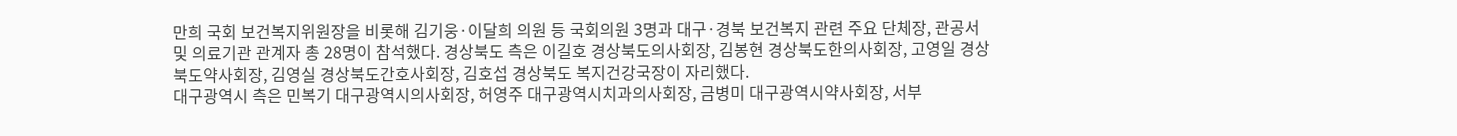만희 국회 보건복지위원장을 비롯해 김기웅·이달희 의원 등 국회의원 3명과 대구·경북 보건복지 관련 주요 단체장, 관공서 및 의료기관 관계자 총 28명이 참석했다. 경상북도 측은 이길호 경상북도의사회장, 김봉현 경상북도한의사회장, 고영일 경상북도약사회장, 김영실 경상북도간호사회장, 김호섭 경상북도 복지건강국장이 자리했다.
대구광역시 측은 민복기 대구광역시의사회장, 허영주 대구광역시치과의사회장, 금병미 대구광역시약사회장, 서부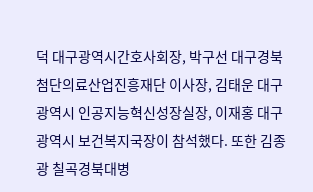덕 대구광역시간호사회장, 박구선 대구경북첨단의료산업진흥재단 이사장, 김태운 대구광역시 인공지능혁신성장실장, 이재홍 대구광역시 보건복지국장이 참석했다. 또한 김종광 칠곡경북대병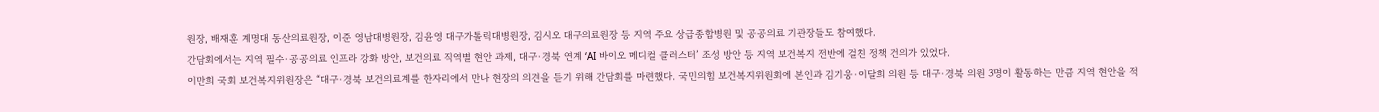원장, 배재훈 계명대 동산의료원장, 이준 영남대병원장, 김윤영 대구가톨릭대병원장, 김시오 대구의료원장 등 지역 주요 상급종합병원 및 공공의료 기관장들도 참여했다.
간담회에서는 지역 필수·공공의료 인프라 강화 방안, 보건의료 직역별 현안 과제, 대구·경북 연계 ‘AI 바이오 메디컬 클러스터’ 조성 방안 등 지역 보건복지 전반에 걸친 정책 건의가 있었다.
이만희 국회 보건복지위원장은 “대구·경북 보건의료계를 한자리에서 만나 현장의 의견을 듣기 위해 간담회를 마련했다. 국민의힘 보건복지위원회에 본인과 김기웅·이달희 의원 등 대구·경북 의원 3명이 활동하는 만큼 지역 현안을 적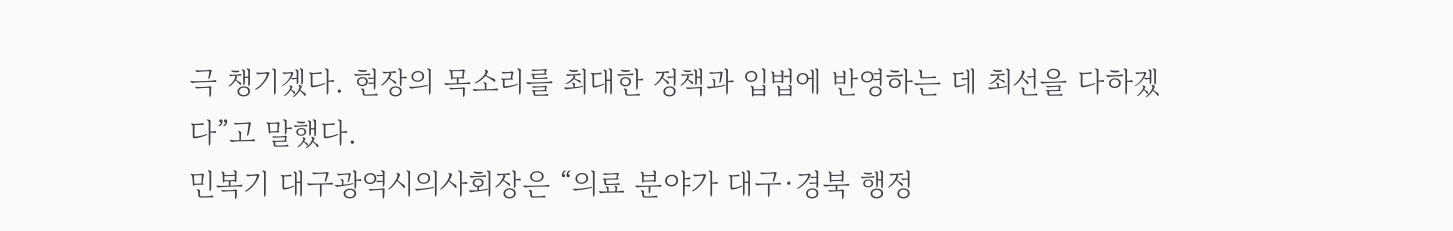극 챙기겠다. 현장의 목소리를 최대한 정책과 입법에 반영하는 데 최선을 다하겠다”고 말했다.
민복기 대구광역시의사회장은 “의료 분야가 대구·경북 행정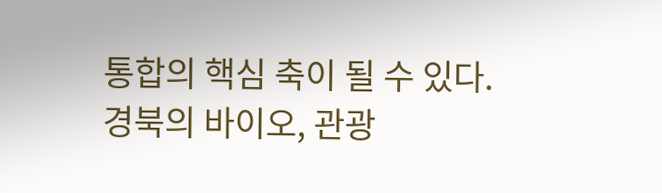통합의 핵심 축이 될 수 있다. 경북의 바이오, 관광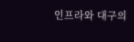인프라와 대구의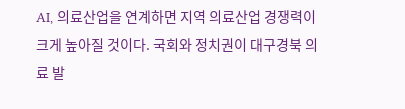AI, 의료산업을 연계하면 지역 의료산업 경쟁력이 크게 높아질 것이다. 국회와 정치권이 대구경북 의료 발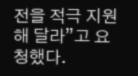전을 적극 지원해 달라”고 요청했다.